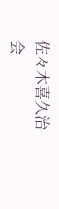佐々木喜久治
会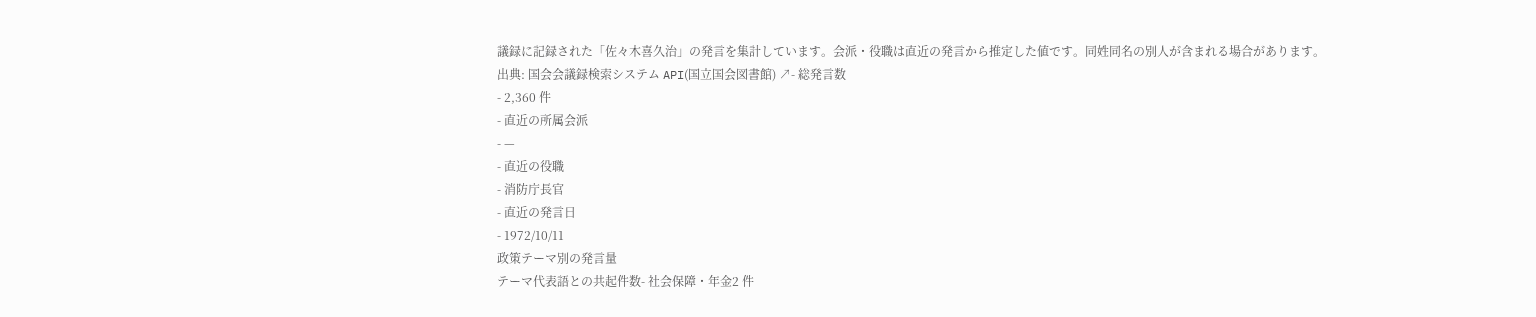議録に記録された「佐々木喜久治」の発言を集計しています。会派・役職は直近の発言から推定した値です。同姓同名の別人が含まれる場合があります。
出典: 国会会議録検索システム API(国立国会図書館) ↗- 総発言数
- 2,360 件
- 直近の所属会派
- —
- 直近の役職
- 消防庁長官
- 直近の発言日
- 1972/10/11
政策テーマ別の発言量
テーマ代表語との共起件数- 社会保障・年金2 件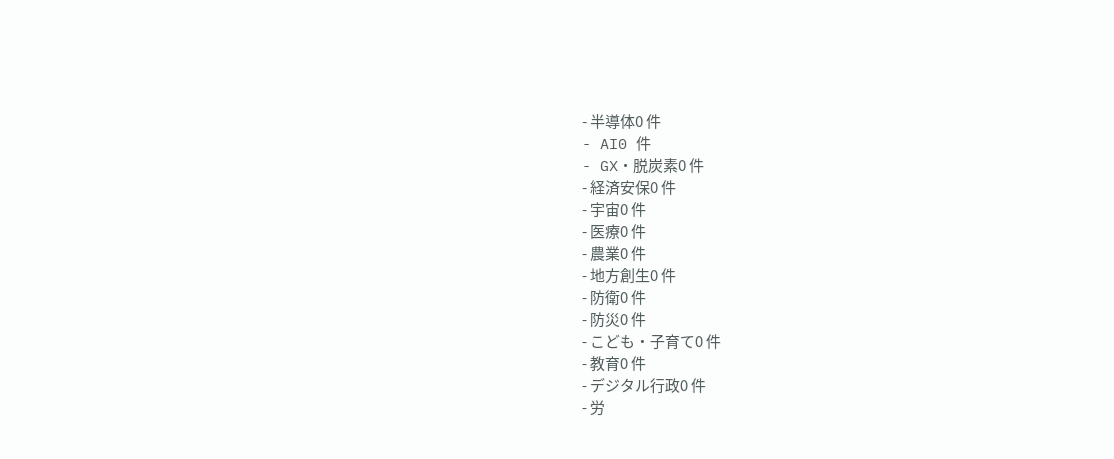- 半導体0 件
- AI0 件
- GX・脱炭素0 件
- 経済安保0 件
- 宇宙0 件
- 医療0 件
- 農業0 件
- 地方創生0 件
- 防衛0 件
- 防災0 件
- こども・子育て0 件
- 教育0 件
- デジタル行政0 件
- 労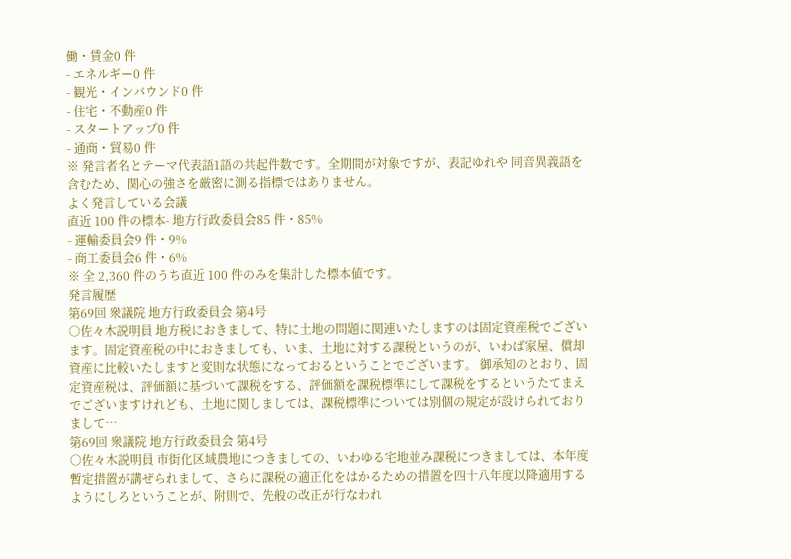働・賃金0 件
- エネルギー0 件
- 観光・インバウンド0 件
- 住宅・不動産0 件
- スタートアップ0 件
- 通商・貿易0 件
※ 発言者名とテーマ代表語1語の共起件数です。全期間が対象ですが、表記ゆれや 同音異義語を含むため、関心の強さを厳密に測る指標ではありません。
よく発言している会議
直近 100 件の標本- 地方行政委員会85 件・85%
- 運輸委員会9 件・9%
- 商工委員会6 件・6%
※ 全 2,360 件のうち直近 100 件のみを集計した標本値です。
発言履歴
第69回 衆議院 地方行政委員会 第4号
○佐々木説明員 地方税におきまして、特に土地の問題に関連いたしますのは固定資産税でございます。固定資産税の中におきましても、いま、土地に対する課税というのが、いわば家屋、償却資産に比較いたしますと変則な状態になっておるということでございます。 御承知のとおり、固定資産税は、評価額に基づいて課税をする、評価額を課税標準にして課税をするというたてまえでございますけれども、土地に関しましては、課税標準については別個の規定が設けられておりまして…
第69回 衆議院 地方行政委員会 第4号
○佐々木説明員 市街化区域農地につきましての、いわゆる宅地並み課税につきましては、本年度暫定措置が講ぜられまして、さらに課税の適正化をはかるための措置を四十八年度以降適用するようにしろということが、附則で、先般の改正が行なわれ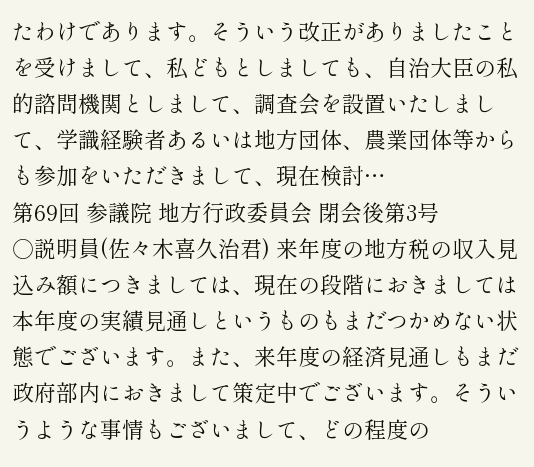たわけであります。そういう改正がありましたことを受けまして、私どもとしましても、自治大臣の私的諮問機関としまして、調査会を設置いたしまして、学識経験者あるいは地方団体、農業団体等からも参加をいただきまして、現在検討…
第69回 参議院 地方行政委員会 閉会後第3号
○説明員(佐々木喜久治君) 来年度の地方税の収入見込み額につきましては、現在の段階におきましては本年度の実績見通しというものもまだつかめない状態でございます。また、来年度の経済見通しもまだ政府部内におきまして策定中でございます。そういうような事情もございまして、どの程度の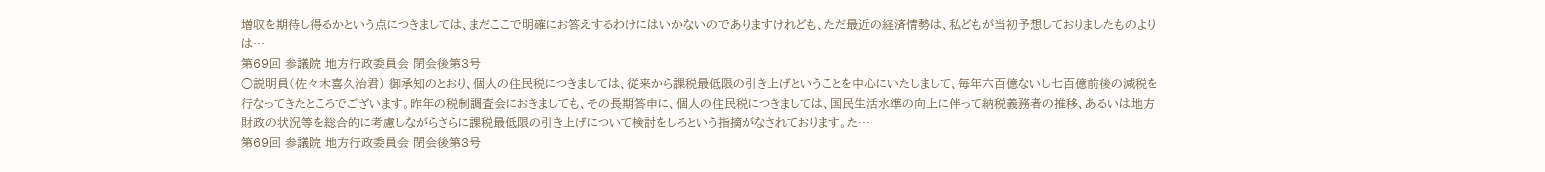増収を期待し得るかという点につきましては、まだここで明確にお答えするわけにはいかないのでありますけれども、ただ最近の経済情勢は、私どもが当初予想しておりましたものよりは…
第69回 参議院 地方行政委員会 閉会後第3号
○説明員(佐々木喜久治君) 御承知のとおり、個人の住民税につきましては、従来から課税最低限の引き上げということを中心にいたしまして、毎年六百億ないし七百億前後の減税を行なってきたところでございます。昨年の税制調査会におきましても、その長期答申に、個人の住民税につきましては、国民生活水準の向上に伴って納税義務者の推移、あるいは地方財政の状況等を総合的に考慮しながらさらに課税最低限の引き上げについて検討をしろという指摘がなされております。た…
第69回 参議院 地方行政委員会 閉会後第3号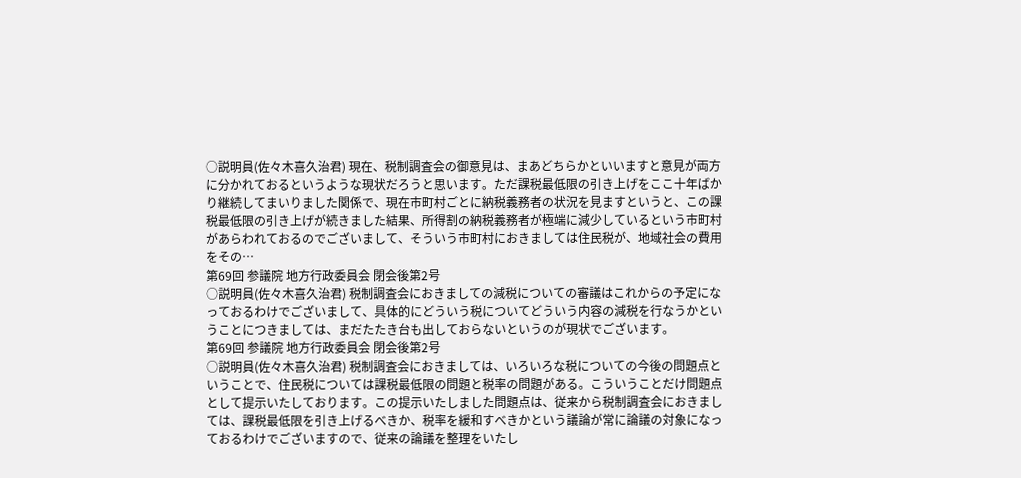○説明員(佐々木喜久治君) 現在、税制調査会の御意見は、まあどちらかといいますと意見が両方に分かれておるというような現状だろうと思います。ただ課税最低限の引き上げをここ十年ばかり継続してまいりました関係で、現在市町村ごとに納税義務者の状況を見ますというと、この課税最低限の引き上げが続きました結果、所得割の納税義務者が極端に減少しているという市町村があらわれておるのでございまして、そういう市町村におきましては住民税が、地域社会の費用をその…
第69回 参議院 地方行政委員会 閉会後第2号
○説明員(佐々木喜久治君) 税制調査会におきましての減税についての審議はこれからの予定になっておるわけでございまして、具体的にどういう税についてどういう内容の減税を行なうかということにつきましては、まだたたき台も出しておらないというのが現状でございます。
第69回 参議院 地方行政委員会 閉会後第2号
○説明員(佐々木喜久治君) 税制調査会におきましては、いろいろな税についての今後の問題点ということで、住民税については課税最低限の問題と税率の問題がある。こういうことだけ問題点として提示いたしております。この提示いたしました問題点は、従来から税制調査会におきましては、課税最低限を引き上げるべきか、税率を緩和すべきかという議論が常に論議の対象になっておるわけでございますので、従来の論議を整理をいたし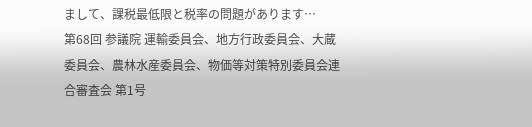まして、課税最低限と税率の問題があります…
第68回 参議院 運輸委員会、地方行政委員会、大蔵委員会、農林水産委員会、物価等対策特別委員会連合審査会 第1号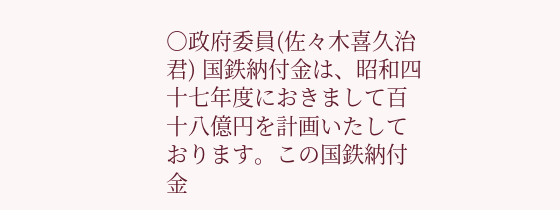○政府委員(佐々木喜久治君) 国鉄納付金は、昭和四十七年度におきまして百十八億円を計画いたしております。この国鉄納付金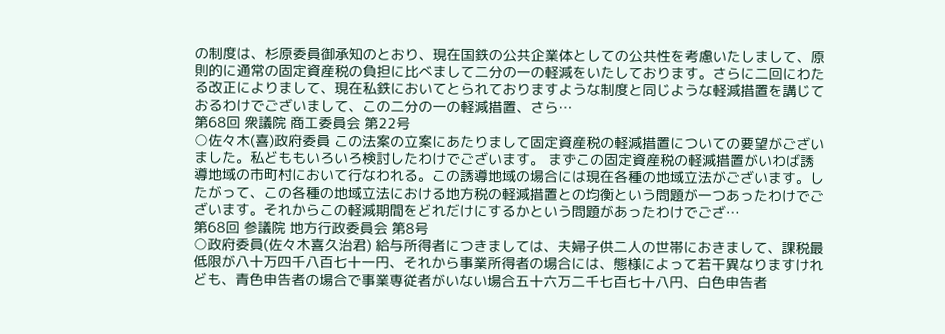の制度は、杉原委員御承知のとおり、現在国鉄の公共企業体としての公共性を考慮いたしまして、原則的に通常の固定資産税の負担に比べまして二分の一の軽減をいたしております。さらに二回にわたる改正によりまして、現在私鉄においてとられておりますような制度と同じような軽減措置を講じておるわけでございまして、この二分の一の軽減措置、さら…
第68回 衆議院 商工委員会 第22号
○佐々木(喜)政府委員 この法案の立案にあたりまして固定資産税の軽減措置についての要望がございました。私どももいろいろ検討したわけでございます。 まずこの固定資産税の軽減措置がいわば誘導地域の市町村において行なわれる。この誘導地域の場合には現在各種の地域立法がございます。したがって、この各種の地域立法における地方税の軽減措置との均衡という問題が一つあったわけでございます。それからこの軽減期間をどれだけにするかという問題があったわけでござ…
第68回 参議院 地方行政委員会 第8号
○政府委員(佐々木喜久治君) 給与所得者につきましては、夫婦子供二人の世帯におきまして、課税最低限が八十万四千八百七十一円、それから事業所得者の場合には、態様によって若干異なりますけれども、青色申告者の場合で事業専従者がいない場合五十六万二千七百七十八円、白色申告者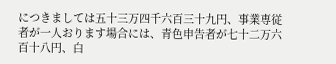につきましては五十三万四千六百三十九円、事業専従者が一人おります場合には、青色申告者が七十二万六百十八円、白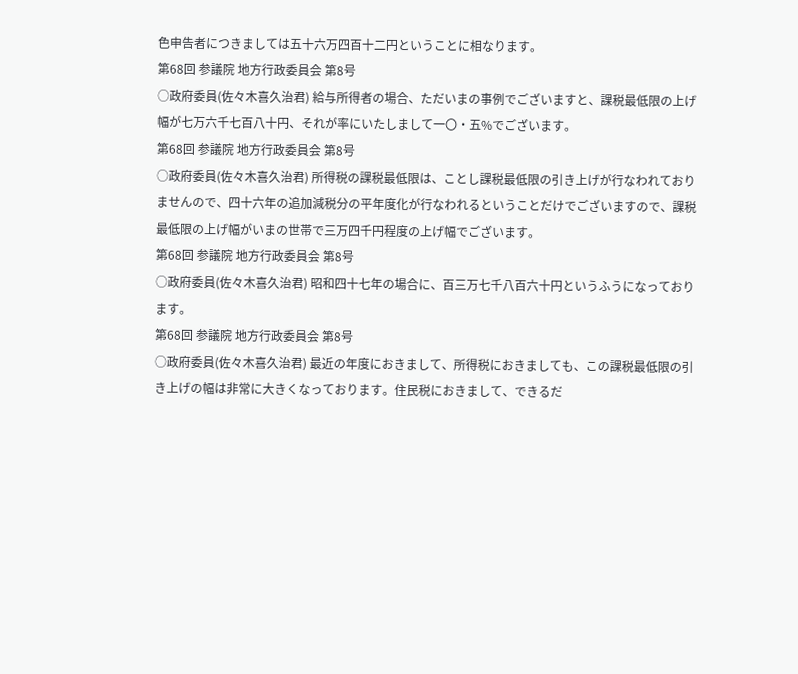色申告者につきましては五十六万四百十二円ということに相なります。
第68回 参議院 地方行政委員会 第8号
○政府委員(佐々木喜久治君) 給与所得者の場合、ただいまの事例でございますと、課税最低限の上げ幅が七万六千七百八十円、それが率にいたしまして一〇・五%でございます。
第68回 参議院 地方行政委員会 第8号
○政府委員(佐々木喜久治君) 所得税の課税最低限は、ことし課税最低限の引き上げが行なわれておりませんので、四十六年の追加減税分の平年度化が行なわれるということだけでございますので、課税最低限の上げ幅がいまの世帯で三万四千円程度の上げ幅でございます。
第68回 参議院 地方行政委員会 第8号
○政府委員(佐々木喜久治君) 昭和四十七年の場合に、百三万七千八百六十円というふうになっております。
第68回 参議院 地方行政委員会 第8号
○政府委員(佐々木喜久治君) 最近の年度におきまして、所得税におきましても、この課税最低限の引き上げの幅は非常に大きくなっております。住民税におきまして、できるだ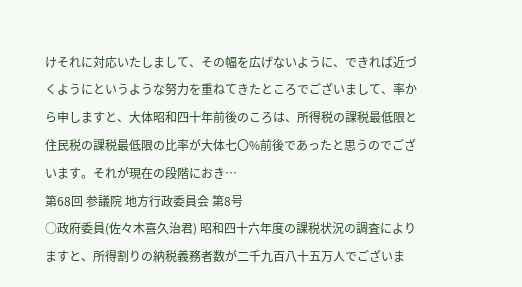けそれに対応いたしまして、その幅を広げないように、できれば近づくようにというような努力を重ねてきたところでございまして、率から申しますと、大体昭和四十年前後のころは、所得税の課税最低限と住民税の課税最低限の比率が大体七〇%前後であったと思うのでございます。それが現在の段階におき…
第68回 参議院 地方行政委員会 第8号
○政府委員(佐々木喜久治君) 昭和四十六年度の課税状況の調査によりますと、所得割りの納税義務者数が二千九百八十五万人でございま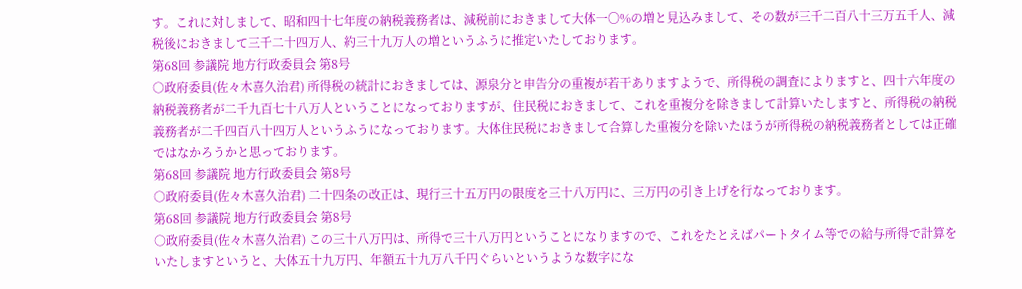す。これに対しまして、昭和四十七年度の納税義務者は、減税前におきまして大体一〇%の増と見込みまして、その数が三千二百八十三万五千人、減税後におきまして三千二十四万人、約三十九万人の増というふうに推定いたしております。
第68回 参議院 地方行政委員会 第8号
○政府委員(佐々木喜久治君) 所得税の統計におきましては、源泉分と申告分の重複が若干ありますようで、所得税の調査によりますと、四十六年度の納税義務者が二千九百七十八万人ということになっておりますが、住民税におきまして、これを重複分を除きまして計算いたしますと、所得税の納税義務者が二千四百八十四万人というふうになっております。大体住民税におきまして合算した重複分を除いたほうが所得税の納税義務者としては正確ではなかろうかと思っております。
第68回 参議院 地方行政委員会 第8号
○政府委員(佐々木喜久治君) 二十四条の改正は、現行三十五万円の限度を三十八万円に、三万円の引き上げを行なっております。
第68回 参議院 地方行政委員会 第8号
○政府委員(佐々木喜久治君) この三十八万円は、所得で三十八万円ということになりますので、これをたとえばパートタイム等での給与所得で計算をいたしますというと、大体五十九万円、年額五十九万八千円ぐらいというような数字にな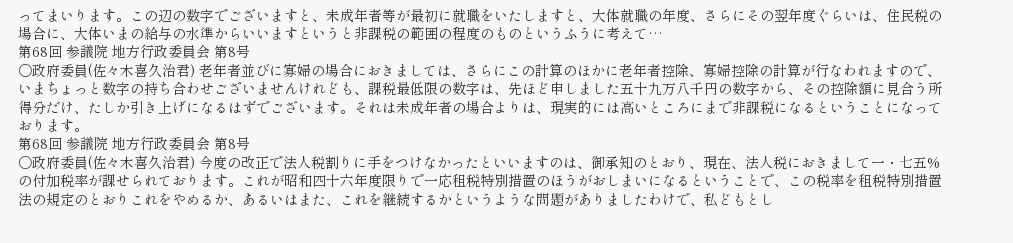ってまいります。この辺の数字でございますと、未成年者等が最初に就職をいたしますと、大体就職の年度、さらにその翌年度ぐらいは、住民税の場合に、大体いまの給与の水準からいいますというと非課税の範囲の程度のものというふうに考えて…
第68回 参議院 地方行政委員会 第8号
○政府委員(佐々木喜久治君) 老年者並びに寡婦の場合におきましては、さらにこの計算のほかに老年者控除、寡婦控除の計算が行なわれますので、いまちょっと数字の持ち合わせございませんけれども、課税最低限の数字は、先ほど申しました五十九万八千円の数字から、その控除額に見合う所得分だけ、たしか引き上げになるはずでございます。それは未成年者の場合よりは、現実的には高いところにまで非課税になるということになっております。
第68回 参議院 地方行政委員会 第8号
○政府委員(佐々木喜久治君) 今度の改正で法人税割りに手をつけなかったといいますのは、御承知のとおり、現在、法人税におきまして一・七五%の付加税率が課せられております。これが昭和四十六年度限りで一応租税特別措置のほうがおしまいになるということで、この税率を租税特別措置法の規定のとおりこれをやめるか、あるいはまた、これを継続するかというような問題がありましたわけで、私どもとし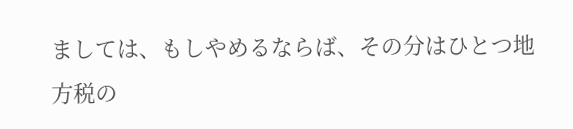ましては、もしやめるならば、その分はひとつ地方税の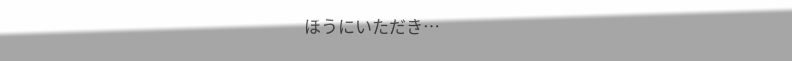ほうにいただき…